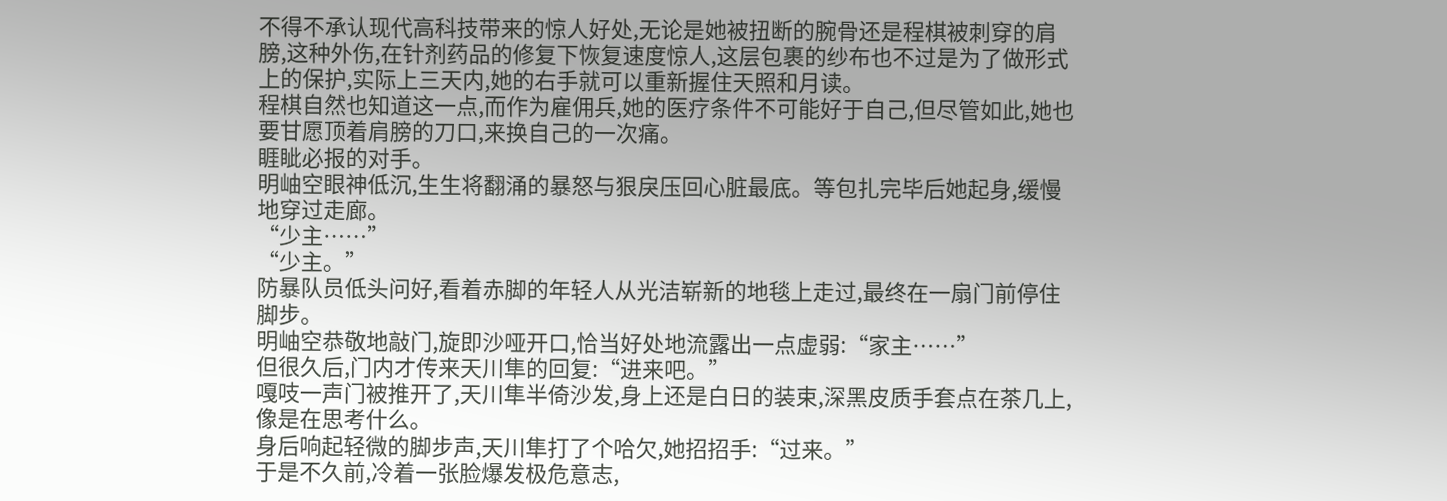不得不承认现代高科技带来的惊人好处,无论是她被扭断的腕骨还是程棋被刺穿的肩膀,这种外伤,在针剂药品的修复下恢复速度惊人,这层包裹的纱布也不过是为了做形式上的保护,实际上三天内,她的右手就可以重新握住天照和月读。
程棋自然也知道这一点,而作为雇佣兵,她的医疗条件不可能好于自己,但尽管如此,她也要甘愿顶着肩膀的刀口,来换自己的一次痛。
睚眦必报的对手。
明岫空眼神低沉,生生将翻涌的暴怒与狠戾压回心脏最底。等包扎完毕后她起身,缓慢地穿过走廊。
“少主……”
“少主。”
防暴队员低头问好,看着赤脚的年轻人从光洁崭新的地毯上走过,最终在一扇门前停住脚步。
明岫空恭敬地敲门,旋即沙哑开口,恰当好处地流露出一点虚弱:“家主……”
但很久后,门内才传来天川隼的回复:“进来吧。”
嘎吱一声门被推开了,天川隼半倚沙发,身上还是白日的装束,深黑皮质手套点在茶几上,像是在思考什么。
身后响起轻微的脚步声,天川隼打了个哈欠,她招招手:“过来。”
于是不久前,冷着一张脸爆发极危意志,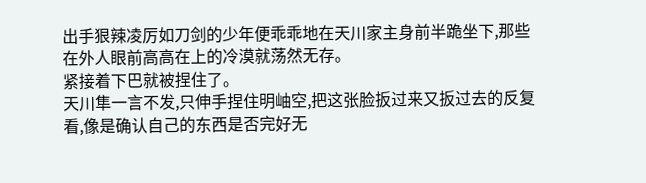出手狠辣凌厉如刀剑的少年便乖乖地在天川家主身前半跪坐下,那些在外人眼前高高在上的冷漠就荡然无存。
紧接着下巴就被捏住了。
天川隼一言不发,只伸手捏住明岫空,把这张脸扳过来又扳过去的反复看,像是确认自己的东西是否完好无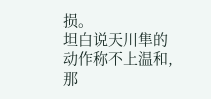损。
坦白说天川隼的动作称不上温和,那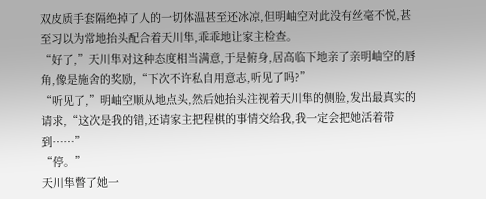双皮质手套隔绝掉了人的一切体温甚至还冰凉,但明岫空对此没有丝毫不悦,甚至习以为常地抬头配合着天川隼,乖乖地让家主检查。
“好了,”天川隼对这种态度相当满意,于是俯身,居高临下地亲了亲明岫空的唇角,像是施舍的奖励,“下次不许私自用意志,听见了吗?”
“听见了,”明岫空顺从地点头,然后她抬头注视着天川隼的侧脸,发出最真实的请求,“这次是我的错,还请家主把程棋的事情交给我,我一定会把她活着带到……”
“停。”
天川隼瞥了她一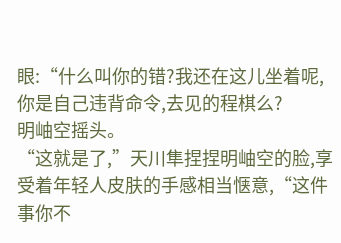眼:“什么叫你的错?我还在这儿坐着呢,你是自己违背命令,去见的程棋么?
明岫空摇头。
“这就是了,”天川隼捏捏明岫空的脸,享受着年轻人皮肤的手感相当惬意,“这件事你不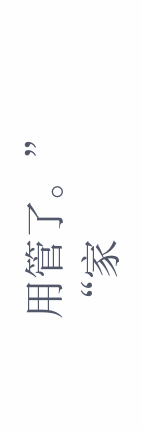用管了。”
“家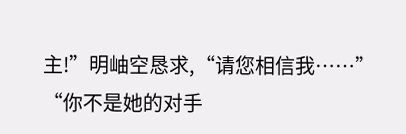主!”明岫空恳求,“请您相信我……”
“你不是她的对手